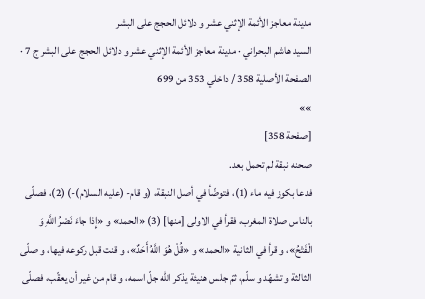مدينة معاجز الأئمة الإثني عشر و دلائل الحجج على البشر
السيد هاشم البحراني · مدينة معاجز الأئمة الإثني عشر و دلائل الحجج على البشر ج 7 · الصفحة الأصلية 358 / داخلي 353 من 699
»»
[صفحة 358]
صحنه نبقة لم تحمل بعد.
فدعا بكوز فيه ماء (1)، فتوضّأ في أصل النبقة، (و قام- (عليه السلام)-) (2)، فصلّى بالناس صلاة المغرب، فقرأ في الاولى [منها] (3) «الحمد» و «إِذا جاءَ نَصْرُ اللَّهِ وَ الْفَتْحُ»، و قرأ في الثانية «الحمد» و «قُلْ هُوَ اللَّهُ أَحَدٌ»، و قنت قبل ركوعه فيها، و صلّى الثالثة و تشهّد و سلّم، ثمّ جلس هنيئة يذكر اللّه جلّ اسمه، و قام من غير أن يعقّب، فصلّى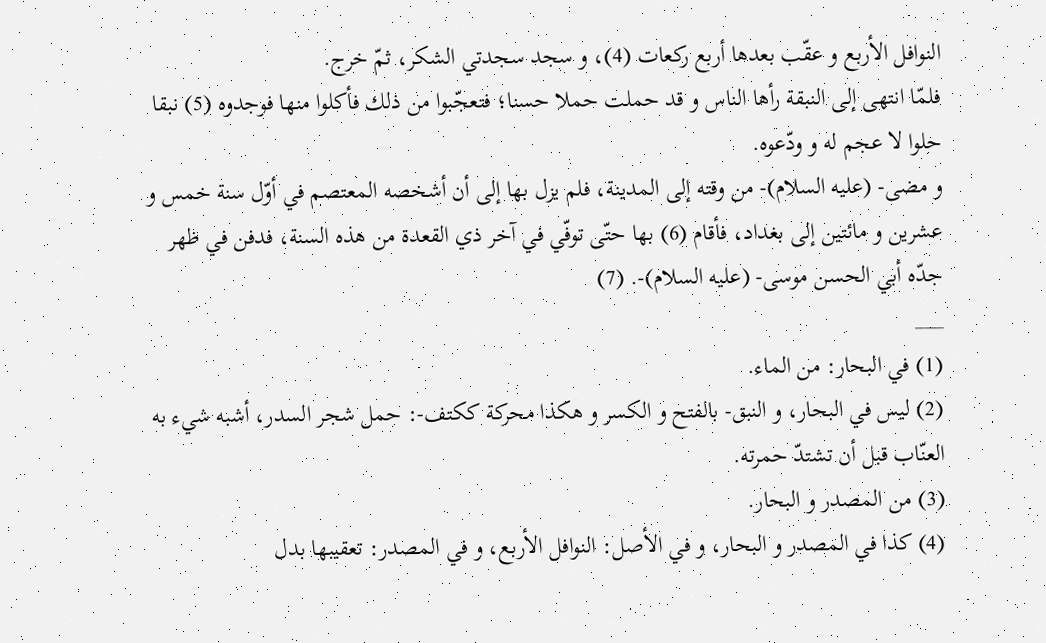النوافل الأربع و عقّب بعدها أربع ركعات (4)، و سجد سجدتي الشكر، ثمّ خرج.
فلمّا انتهى إلى النبقة رأها الناس و قد حملت حملا حسنا؛ فتعجّبوا من ذلك فأكلوا منها فوجدوه (5) نبقا حلوا لا عجم له و ودّعوه.
و مضى- (عليه السلام)- من وقته إلى المدينة، فلم يزل بها إلى أن أشخصه المعتصم في أوّل سنة خمس و عشرين و مائتين إلى بغداد، فأقام (6) بها حتّى توفّي في آخر ذي القعدة من هذه السنة، فدفن في ظهر جدّه أبي الحسن موسى- (عليه السلام)-. (7)
___
(1) في البحار: من الماء.
(2) ليس في البحار، و النبق- بالفتح و الكسر و هكذا محركة ككتف-: حمل شجر السدر، أشبه شيء به العنّاب قبل أن تشتدّ حمرته.
(3) من المصدر و البحار.
(4) كذا في المصدر و البحار، و في الأصل: النوافل الأربع، و في المصدر: تعقيبها بدل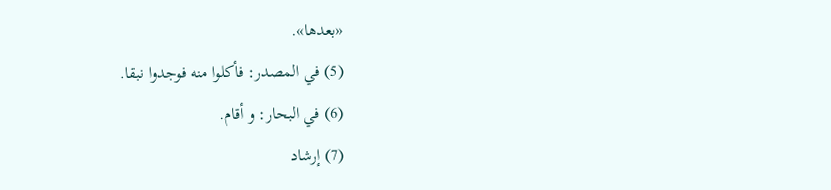«بعدها».
(5) في المصدر: فأكلوا منه فوجدوا نبقا.
(6) في البحار: و أقام.
(7) إرشاد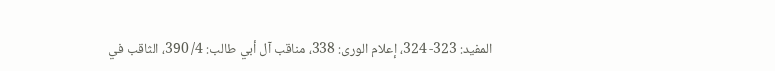المفيد: 323- 324، إعلام الورى: 338، مناقب آل أبي طالب: 4/ 390، الثاقب في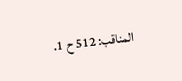المناقب: 512 ح 1.